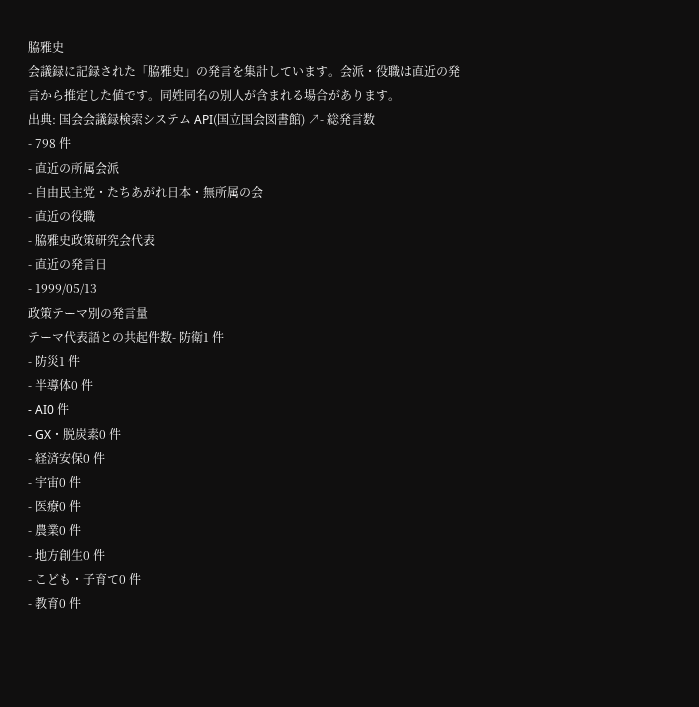脇雅史
会議録に記録された「脇雅史」の発言を集計しています。会派・役職は直近の発言から推定した値です。同姓同名の別人が含まれる場合があります。
出典: 国会会議録検索システム API(国立国会図書館) ↗- 総発言数
- 798 件
- 直近の所属会派
- 自由民主党・たちあがれ日本・無所属の会
- 直近の役職
- 脇雅史政策研究会代表
- 直近の発言日
- 1999/05/13
政策テーマ別の発言量
テーマ代表語との共起件数- 防衛1 件
- 防災1 件
- 半導体0 件
- AI0 件
- GX・脱炭素0 件
- 経済安保0 件
- 宇宙0 件
- 医療0 件
- 農業0 件
- 地方創生0 件
- こども・子育て0 件
- 教育0 件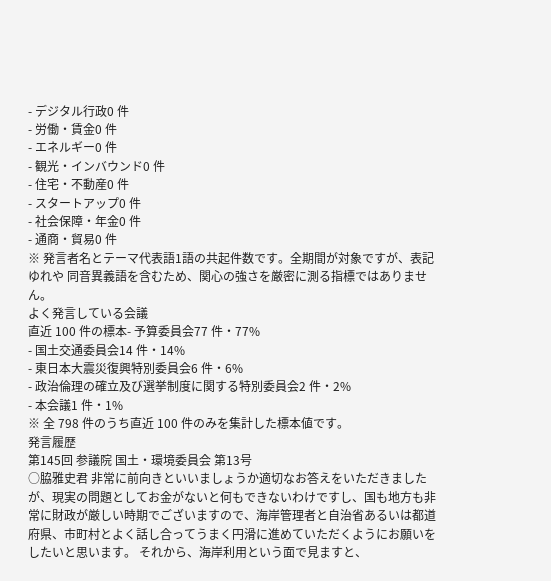- デジタル行政0 件
- 労働・賃金0 件
- エネルギー0 件
- 観光・インバウンド0 件
- 住宅・不動産0 件
- スタートアップ0 件
- 社会保障・年金0 件
- 通商・貿易0 件
※ 発言者名とテーマ代表語1語の共起件数です。全期間が対象ですが、表記ゆれや 同音異義語を含むため、関心の強さを厳密に測る指標ではありません。
よく発言している会議
直近 100 件の標本- 予算委員会77 件・77%
- 国土交通委員会14 件・14%
- 東日本大震災復興特別委員会6 件・6%
- 政治倫理の確立及び選挙制度に関する特別委員会2 件・2%
- 本会議1 件・1%
※ 全 798 件のうち直近 100 件のみを集計した標本値です。
発言履歴
第145回 参議院 国土・環境委員会 第13号
○脇雅史君 非常に前向きといいましょうか適切なお答えをいただきましたが、現実の問題としてお金がないと何もできないわけですし、国も地方も非常に財政が厳しい時期でございますので、海岸管理者と自治省あるいは都道府県、市町村とよく話し合ってうまく円滑に進めていただくようにお願いをしたいと思います。 それから、海岸利用という面で見ますと、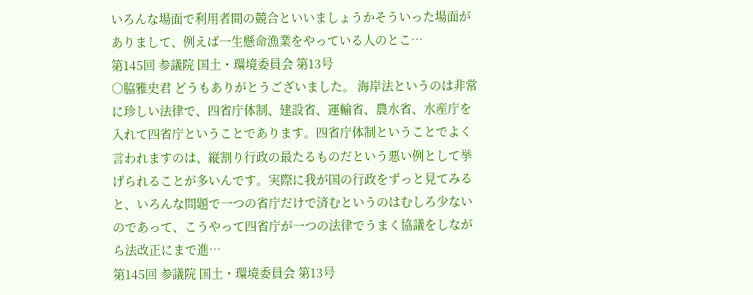いろんな場面で利用者間の競合といいましょうかそういった場面がありまして、例えば一生懸命漁業をやっている人のとこ…
第145回 参議院 国土・環境委員会 第13号
○脇雅史君 どうもありがとうございました。 海岸法というのは非常に珍しい法律で、四省庁体制、建設省、運輸省、農水省、水産庁を入れて四省庁ということであります。四省庁体制ということでよく言われますのは、縦割り行政の最たるものだという悪い例として挙げられることが多いんです。実際に我が国の行政をずっと見てみると、いろんな問題で一つの省庁だけで済むというのはむしろ少ないのであって、こうやって四省庁が一つの法律でうまく協議をしながら法改正にまで進…
第145回 参議院 国土・環境委員会 第13号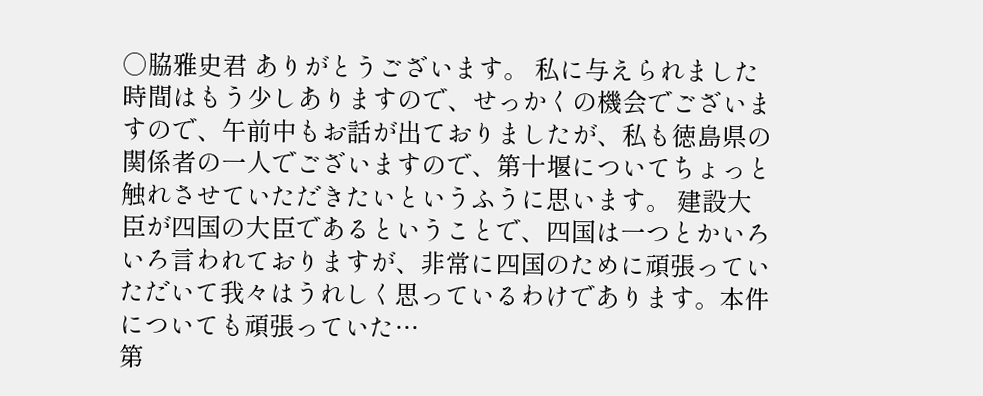○脇雅史君 ありがとうございます。 私に与えられました時間はもう少しありますので、せっかくの機会でございますので、午前中もお話が出ておりましたが、私も徳島県の関係者の一人でございますので、第十堰についてちょっと触れさせていただきたいというふうに思います。 建設大臣が四国の大臣であるということで、四国は一つとかいろいろ言われておりますが、非常に四国のために頑張っていただいて我々はうれしく思っているわけであります。本件についても頑張っていた…
第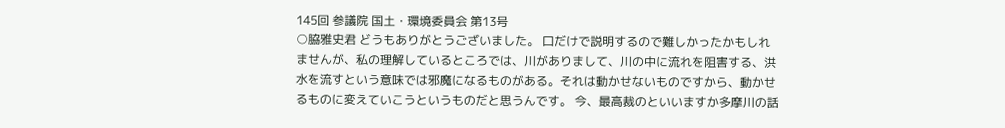145回 参議院 国土・環境委員会 第13号
○脇雅史君 どうもありがとうございました。 口だけで説明するので難しかったかもしれませんが、私の理解しているところでは、川がありまして、川の中に流れを阻害する、洪水を流すという意味では邪魔になるものがある。それは動かせないものですから、動かせるものに変えていこうというものだと思うんです。 今、最高裁のといいますか多摩川の話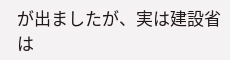が出ましたが、実は建設省は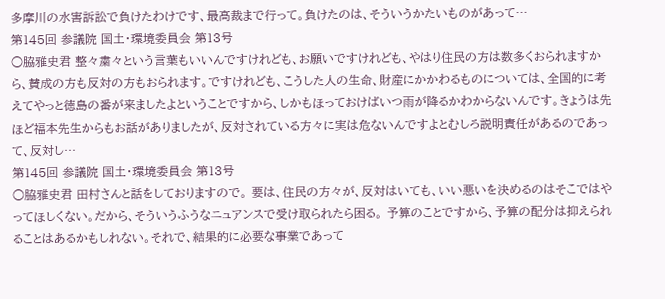多摩川の水害訴訟で負けたわけです、最高裁まで行って。負けたのは、そういうかたいものがあって…
第145回 参議院 国土・環境委員会 第13号
○脇雅史君 整々粛々という言葉もいいんですけれども、お願いですけれども、やはり住民の方は数多くおられますから、賛成の方も反対の方もおられます。ですけれども、こうした人の生命、財産にかかわるものについては、全国的に考えてやっと徳島の番が来ましたよということですから、しかもほっておけばいつ雨が降るかわからないんです。きょうは先ほど福本先生からもお話がありましたが、反対されている方々に実は危ないんですよとむしろ説明責任があるのであって、反対し…
第145回 参議院 国土・環境委員会 第13号
○脇雅史君 田村さんと話をしておりますので。 要は、住民の方々が、反対はいても、いい悪いを決めるのはそこではやってほしくない。だから、そういうふうなニュアンスで受け取られたら困る。 予算のことですから、予算の配分は抑えられることはあるかもしれない。それで、結果的に必要な事業であって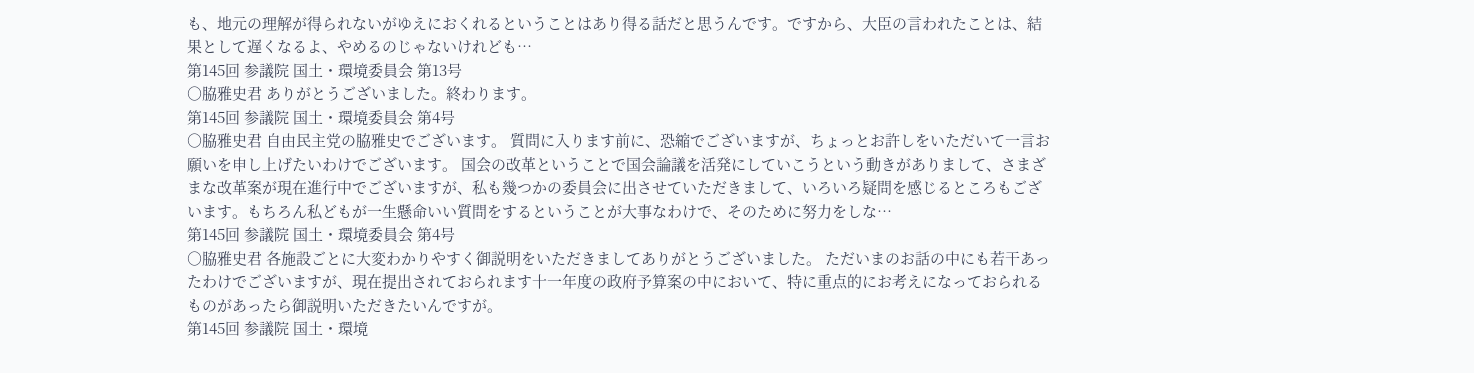も、地元の理解が得られないがゆえにおくれるということはあり得る話だと思うんです。ですから、大臣の言われたことは、結果として遅くなるよ、やめるのじゃないけれども…
第145回 参議院 国土・環境委員会 第13号
○脇雅史君 ありがとうございました。終わります。
第145回 参議院 国土・環境委員会 第4号
○脇雅史君 自由民主党の脇雅史でございます。 質問に入ります前に、恐縮でございますが、ちょっとお許しをいただいて一言お願いを申し上げたいわけでございます。 国会の改革ということで国会論議を活発にしていこうという動きがありまして、さまざまな改革案が現在進行中でございますが、私も幾つかの委員会に出させていただきまして、いろいろ疑問を感じるところもございます。もちろん私どもが一生懸命いい質問をするということが大事なわけで、そのために努力をしな…
第145回 参議院 国土・環境委員会 第4号
○脇雅史君 各施設ごとに大変わかりやすく御説明をいただきましてありがとうございました。 ただいまのお話の中にも若干あったわけでございますが、現在提出されておられます十一年度の政府予算案の中において、特に重点的にお考えになっておられるものがあったら御説明いただきたいんですが。
第145回 参議院 国土・環境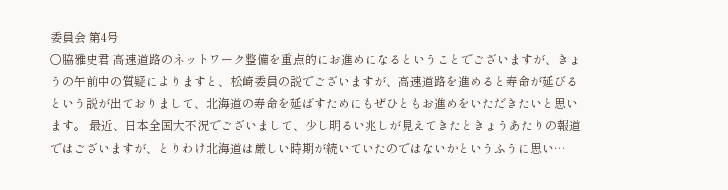委員会 第4号
○脇雅史君 高速道路のネットワーク整備を重点的にお進めになるということでございますが、きょうの午前中の質疑によりますと、松崎委員の説でございますが、高速道路を進めると寿命が延びるという説が出ておりまして、北海道の寿命を延ばすためにもぜひともお進めをいただきたいと思います。 最近、日本全国大不況でございまして、少し明るい兆しが見えてきたときょうあたりの報道ではございますが、とりわけ北海道は厳しい時期が続いていたのではないかというふうに思い…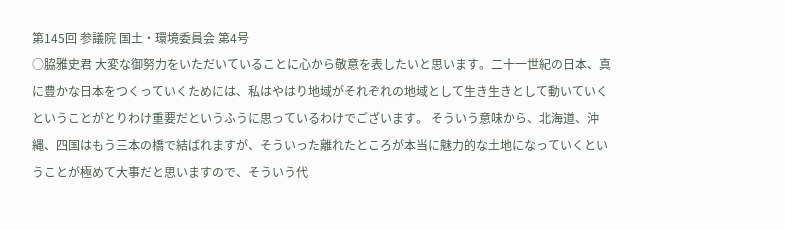第145回 参議院 国土・環境委員会 第4号
○脇雅史君 大変な御努力をいただいていることに心から敬意を表したいと思います。二十一世紀の日本、真に豊かな日本をつくっていくためには、私はやはり地域がそれぞれの地域として生き生きとして動いていくということがとりわけ重要だというふうに思っているわけでございます。 そういう意味から、北海道、沖縄、四国はもう三本の橋で結ばれますが、そういった離れたところが本当に魅力的な土地になっていくということが極めて大事だと思いますので、そういう代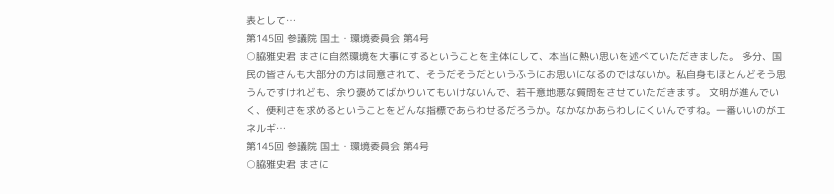表として…
第145回 参議院 国土・環境委員会 第4号
○脇雅史君 まさに自然環境を大事にするということを主体にして、本当に熱い思いを述べていただきました。 多分、国民の皆さんも大部分の方は同意されて、そうだそうだというふうにお思いになるのではないか。私自身もほとんどそう思うんですけれども、余り褒めてばかりいてもいけないんで、若干意地悪な質問をさせていただきます。 文明が進んでいく、便利さを求めるということをどんな指標であらわせるだろうか。なかなかあらわしにくいんですね。一番いいのがエネルギ…
第145回 参議院 国土・環境委員会 第4号
○脇雅史君 まさに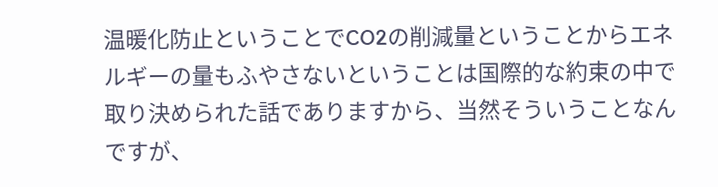温暖化防止ということでCO2の削減量ということからエネルギーの量もふやさないということは国際的な約束の中で取り決められた話でありますから、当然そういうことなんですが、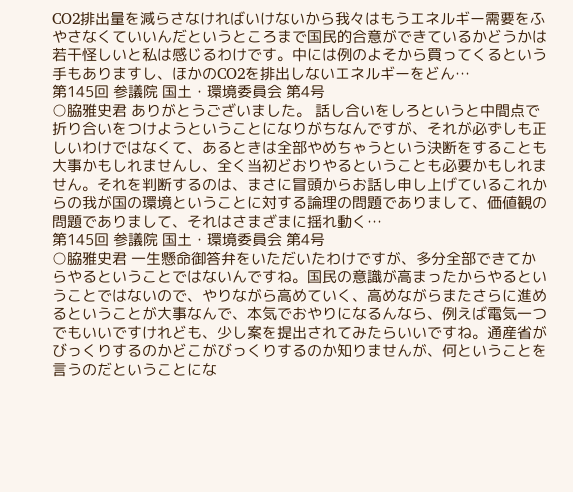CO2排出量を減らさなければいけないから我々はもうエネルギー需要をふやさなくていいんだというところまで国民的合意ができているかどうかは若干怪しいと私は感じるわけです。中には例のよそから買ってくるという手もありますし、ほかのCO2を排出しないエネルギーをどん…
第145回 参議院 国土・環境委員会 第4号
○脇雅史君 ありがとうございました。 話し合いをしろというと中間点で折り合いをつけようということになりがちなんですが、それが必ずしも正しいわけではなくて、あるときは全部やめちゃうという決断をすることも大事かもしれませんし、全く当初どおりやるということも必要かもしれません。それを判断するのは、まさに冒頭からお話し申し上げているこれからの我が国の環境ということに対する論理の問題でありまして、価値観の問題でありまして、それはさまざまに揺れ動く…
第145回 参議院 国土・環境委員会 第4号
○脇雅史君 一生懸命御答弁をいただいたわけですが、多分全部できてからやるということではないんですね。国民の意識が高まったからやるということではないので、やりながら高めていく、高めながらまたさらに進めるということが大事なんで、本気でおやりになるんなら、例えば電気一つでもいいですけれども、少し案を提出されてみたらいいですね。通産省がびっくりするのかどこがびっくりするのか知りませんが、何ということを言うのだということにな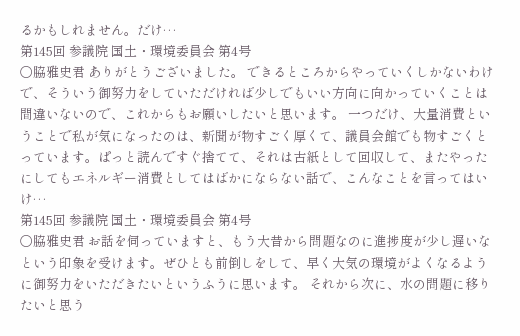るかもしれません。だけ…
第145回 参議院 国土・環境委員会 第4号
○脇雅史君 ありがとうございました。 できるところからやっていくしかないわけで、そういう御努力をしていただければ少しでもいい方向に向かっていくことは間違いないので、これからもお願いしたいと思います。 一つだけ、大量消費ということで私が気になったのは、新聞が物すごく厚くて、議員会館でも物すごくとっています。ぱっと読んですぐ捨てて、それは古紙として回収して、またやったにしてもエネルギー消費としてはばかにならない話で、こんなことを言ってはいけ…
第145回 参議院 国土・環境委員会 第4号
○脇雅史君 お話を伺っていますと、もう大昔から問題なのに進捗度が少し遅いなという印象を受けます。ぜひとも前倒しをして、早く大気の環境がよくなるように御努力をいただきたいというふうに思います。 それから次に、水の問題に移りたいと思う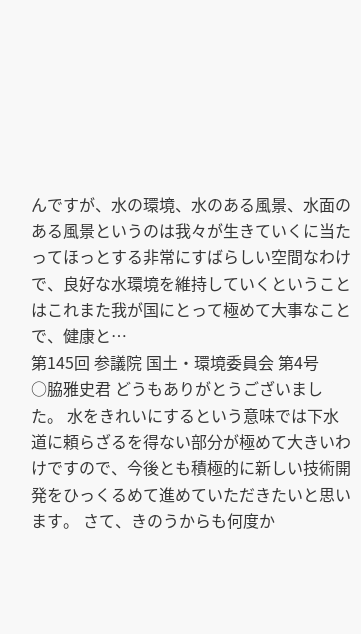んですが、水の環境、水のある風景、水面のある風景というのは我々が生きていくに当たってほっとする非常にすばらしい空間なわけで、良好な水環境を維持していくということはこれまた我が国にとって極めて大事なことで、健康と…
第145回 参議院 国土・環境委員会 第4号
○脇雅史君 どうもありがとうございました。 水をきれいにするという意味では下水道に頼らざるを得ない部分が極めて大きいわけですので、今後とも積極的に新しい技術開発をひっくるめて進めていただきたいと思います。 さて、きのうからも何度か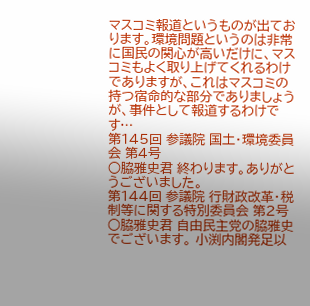マスコミ報道というものが出ております。環境問題というのは非常に国民の関心が高いだけに、マスコミもよく取り上げてくれるわけでありますが、これはマスコミの持つ宿命的な部分でありましょうが、事件として報道するわけです…
第145回 参議院 国土・環境委員会 第4号
○脇雅史君 終わります。ありがとうございました。
第144回 参議院 行財政改革・税制等に関する特別委員会 第2号
○脇雅史君 自由民主党の脇雅史でございます。 小渕内閣発足以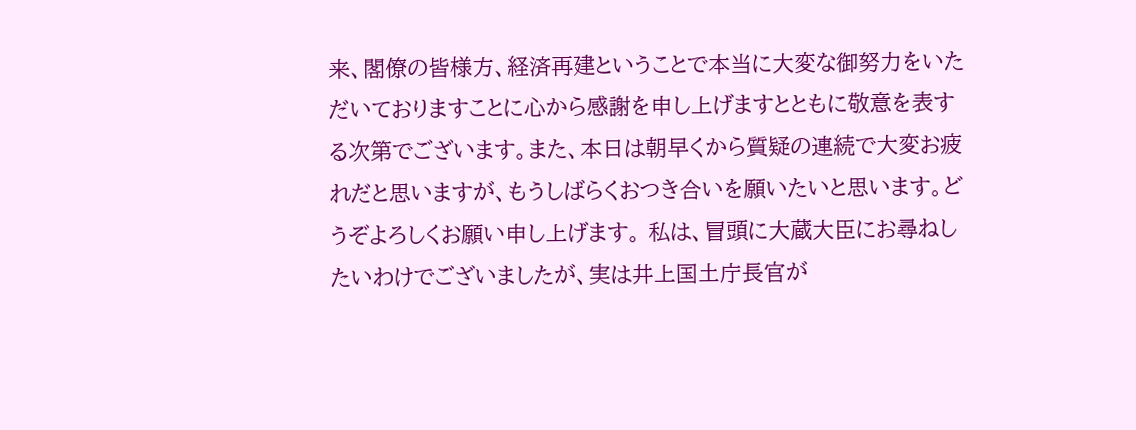来、閣僚の皆様方、経済再建ということで本当に大変な御努力をいただいておりますことに心から感謝を申し上げますとともに敬意を表する次第でございます。また、本日は朝早くから質疑の連続で大変お疲れだと思いますが、もうしばらくおつき合いを願いたいと思います。どうぞよろしくお願い申し上げます。 私は、冒頭に大蔵大臣にお尋ねしたいわけでございましたが、実は井上国土庁長官が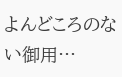よんどころのない御用…